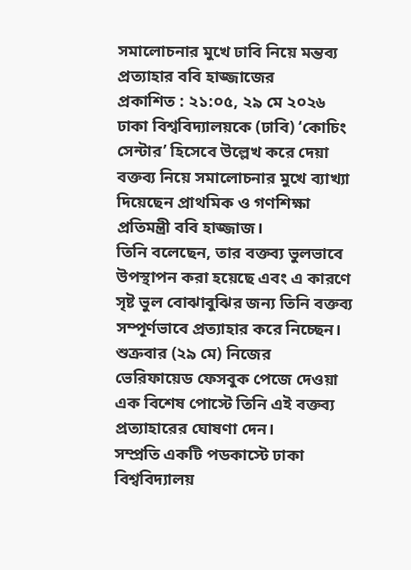সমালোচনার মুখে ঢাবি নিয়ে মন্তব্য প্রত্যাহার ববি হাজ্জাজের
প্রকাশিত : ২১:০৫, ২৯ মে ২০২৬
ঢাকা বিশ্ববিদ্যালয়কে (ঢাবি) ‘কোচিং সেন্টার’ হিসেবে উল্লেখ করে দেয়া বক্তব্য নিয়ে সমালোচনার মুখে ব্যাখ্যা দিয়েছেন প্রাথমিক ও গণশিক্ষা প্রতিমন্ত্রী ববি হাজ্জাজ।
তিনি বলেছেন, তার বক্তব্য ভুলভাবে উপস্থাপন করা হয়েছে এবং এ কারণে সৃষ্ট ভুল বোঝাবুঝির জন্য তিনি বক্তব্য সম্পূর্ণভাবে প্রত্যাহার করে নিচ্ছেন।
শুক্রবার (২৯ মে) নিজের ভেরিফায়েড ফেসবুক পেজে দেওয়া এক বিশেষ পোস্টে তিনি এই বক্তব্য প্রত্যাহারের ঘোষণা দেন।
সম্প্রতি একটি পডকাস্টে ঢাকা বিশ্ববিদ্যালয়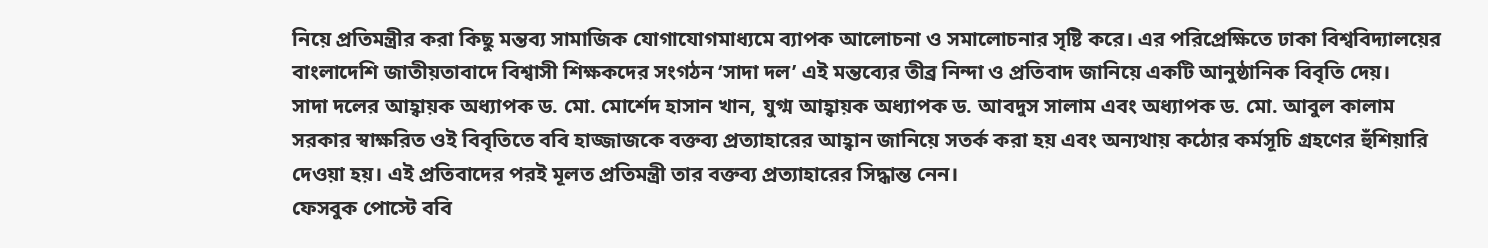নিয়ে প্রতিমন্ত্রীর করা কিছু মন্তব্য সামাজিক যোগাযোগমাধ্যমে ব্যাপক আলোচনা ও সমালোচনার সৃষ্টি করে। এর পরিপ্রেক্ষিতে ঢাকা বিশ্ববিদ্যালয়ের বাংলাদেশি জাতীয়তাবাদে বিশ্বাসী শিক্ষকদের সংগঠন ‘সাদা দল’ এই মন্তব্যের তীব্র নিন্দা ও প্রতিবাদ জানিয়ে একটি আনুষ্ঠানিক বিবৃতি দেয়।
সাদা দলের আহ্বায়ক অধ্যাপক ড. মো. মোর্শেদ হাসান খান, যুগ্ম আহ্বায়ক অধ্যাপক ড. আবদুস সালাম এবং অধ্যাপক ড. মো. আবুল কালাম সরকার স্বাক্ষরিত ওই বিবৃতিতে ববি হাজ্জাজকে বক্তব্য প্রত্যাহারের আহ্বান জানিয়ে সতর্ক করা হয় এবং অন্যথায় কঠোর কর্মসূচি গ্রহণের হুঁশিয়ারি দেওয়া হয়। এই প্রতিবাদের পরই মূলত প্রতিমন্ত্রী তার বক্তব্য প্রত্যাহারের সিদ্ধান্ত নেন।
ফেসবুক পোস্টে ববি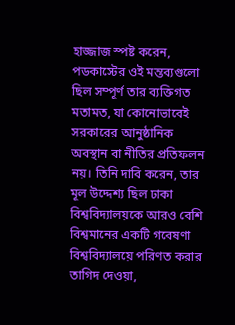হাজ্জাজ স্পষ্ট করেন, পডকাস্টের ওই মন্তব্যগুলো ছিল সম্পূর্ণ তার ব্যক্তিগত মতামত, যা কোনোভাবেই সরকারের আনুষ্ঠানিক অবস্থান বা নীতির প্রতিফলন নয়। তিনি দাবি করেন, তার মূল উদ্দেশ্য ছিল ঢাকা বিশ্ববিদ্যালয়কে আরও বেশি বিশ্বমানের একটি গবেষণা বিশ্ববিদ্যালয়ে পরিণত করার তাগিদ দেওয়া,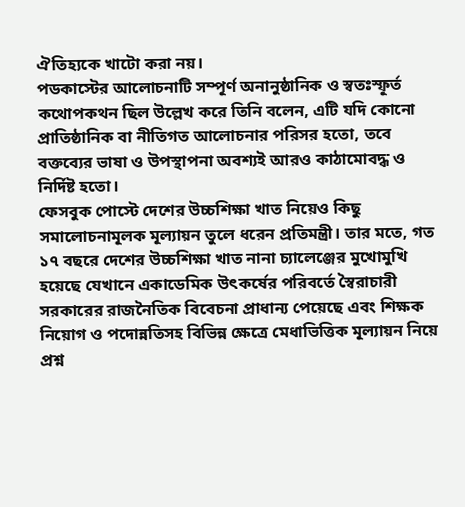ঐতিহ্যকে খাটো করা নয়।
পডকাস্টের আলোচনাটি সম্পূর্ণ অনানুষ্ঠানিক ও স্বতঃস্ফূর্ত কথোপকথন ছিল উল্লেখ করে তিনি বলেন, এটি যদি কোনো প্রাতিষ্ঠানিক বা নীতিগত আলোচনার পরিসর হতো, তবে বক্তব্যের ভাষা ও উপস্থাপনা অবশ্যই আরও কাঠামোবদ্ধ ও নির্দিষ্ট হতো।
ফেসবুক পোস্টে দেশের উচ্চশিক্ষা খাত নিয়েও কিছু সমালোচনামূলক মূল্যায়ন তুলে ধরেন প্রতিমন্ত্রী। তার মতে, গত ১৭ বছরে দেশের উচ্চশিক্ষা খাত নানা চ্যালেঞ্জের মুখোমুখি হয়েছে যেখানে একাডেমিক উৎকর্ষের পরিবর্তে স্বৈরাচারী সরকারের রাজনৈতিক বিবেচনা প্রাধান্য পেয়েছে এবং শিক্ষক নিয়োগ ও পদোন্নতিসহ বিভিন্ন ক্ষেত্রে মেধাভিত্তিক মূল্যায়ন নিয়ে প্রশ্ন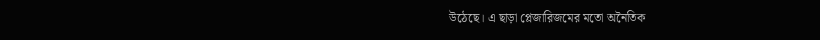উঠেছে। এ ছাড়া প্লেজারিজমের মতো অনৈতিক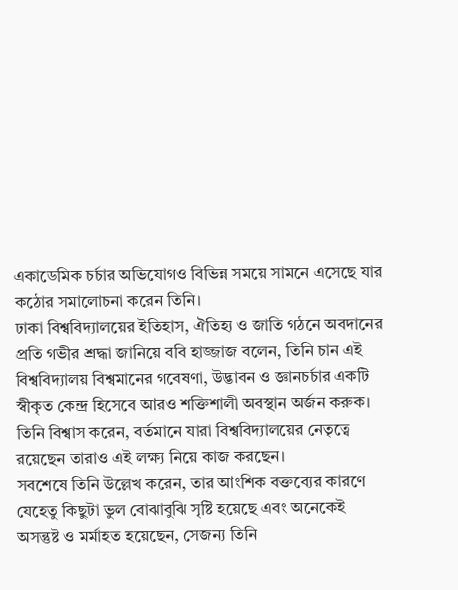একাডেমিক চর্চার অভিযোগও বিভিন্ন সময়ে সামনে এসেছে যার কঠোর সমালোচনা করেন তিনি।
ঢাকা বিশ্ববিদ্যালয়ের ইতিহাস, ঐতিহ্য ও জাতি গঠনে অবদানের প্রতি গভীর শ্রদ্ধা জানিয়ে ববি হাজ্জাজ বলেন, তিনি চান এই বিশ্ববিদ্যালয় বিশ্বমানের গবেষণা, উদ্ভাবন ও জ্ঞানচর্চার একটি স্বীকৃত কেন্দ্র হিসেবে আরও শক্তিশালী অবস্থান অর্জন করুক।
তিনি বিশ্বাস করেন, বর্তমানে যারা বিশ্ববিদ্যালয়ের নেতৃত্বে রয়েছেন তারাও এই লক্ষ্য নিয়ে কাজ করছেন।
সবশেষে তিনি উল্লেখ করেন, তার আংশিক বক্তব্যের কারণে যেহেতু কিছুটা ভুল বোঝাবুঝি সৃষ্টি হয়েছে এবং অনেকেই অসন্তুষ্ট ও মর্মাহত হয়েছেন, সেজন্য তিনি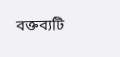বক্তব্যটি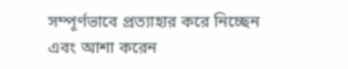সম্পূর্ণভাবে প্রত্যাহার করে নিচ্ছেন এবং আশা করেন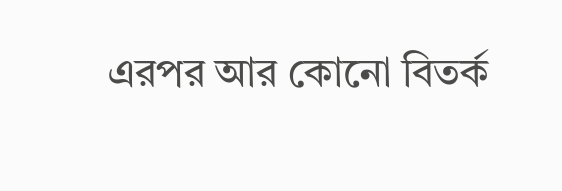এরপর আর কোনো বিতর্ক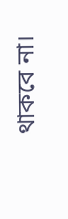থাকবে না।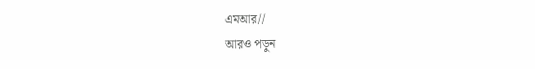এমআর//
আরও পড়ুন